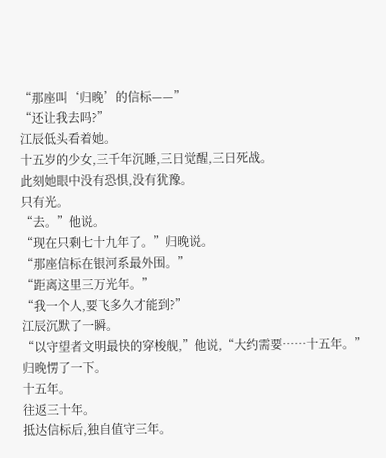“那座叫‘归晚’的信标——”
“还让我去吗?”
江辰低头看着她。
十五岁的少女,三千年沉睡,三日觉醒,三日死战。
此刻她眼中没有恐惧,没有犹豫。
只有光。
“去。”他说。
“现在只剩七十九年了。”归晚说。
“那座信标在银河系最外围。”
“距离这里三万光年。”
“我一个人,要飞多久才能到?”
江辰沉默了一瞬。
“以守望者文明最快的穿梭舰,”他说,“大约需要……十五年。”
归晚愣了一下。
十五年。
往返三十年。
抵达信标后,独自值守三年。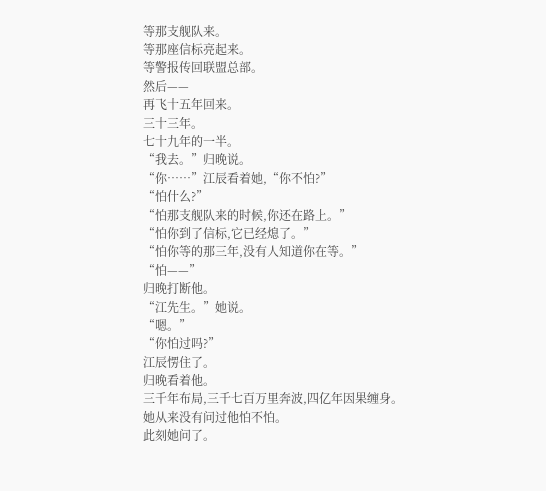等那支舰队来。
等那座信标亮起来。
等警报传回联盟总部。
然后——
再飞十五年回来。
三十三年。
七十九年的一半。
“我去。”归晚说。
“你……”江辰看着她,“你不怕?”
“怕什么?”
“怕那支舰队来的时候,你还在路上。”
“怕你到了信标,它已经熄了。”
“怕你等的那三年,没有人知道你在等。”
“怕——”
归晚打断他。
“江先生。”她说。
“嗯。”
“你怕过吗?”
江辰愣住了。
归晚看着他。
三千年布局,三千七百万里奔波,四亿年因果缠身。
她从来没有问过他怕不怕。
此刻她问了。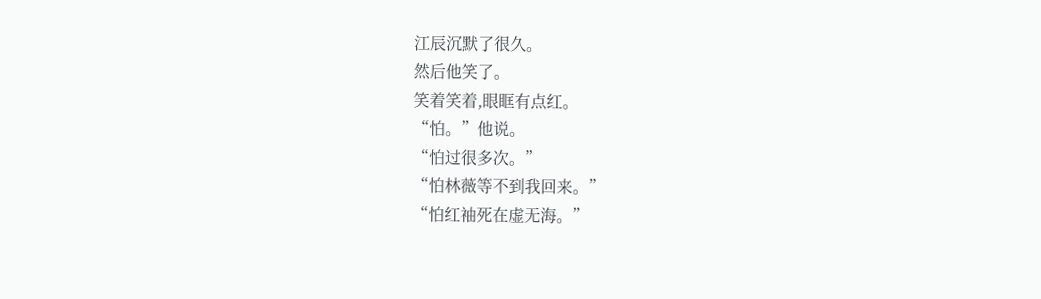江辰沉默了很久。
然后他笑了。
笑着笑着,眼眶有点红。
“怕。”他说。
“怕过很多次。”
“怕林薇等不到我回来。”
“怕红袖死在虚无海。”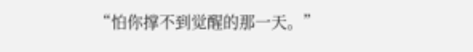“怕你撑不到觉醒的那一天。”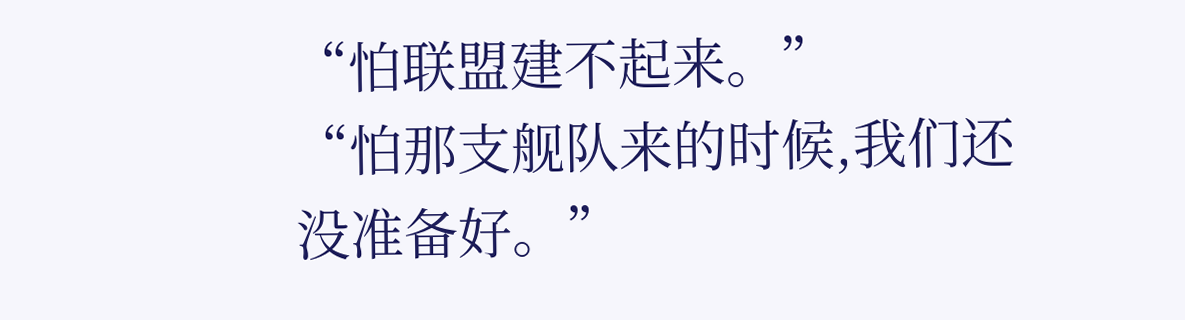“怕联盟建不起来。”
“怕那支舰队来的时候,我们还没准备好。”